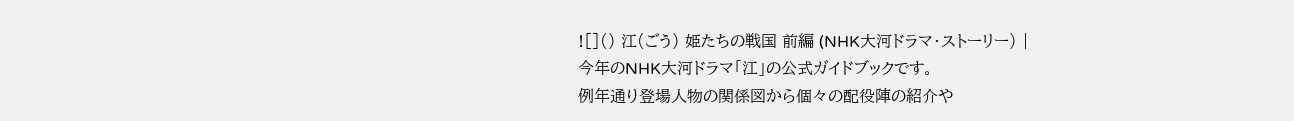![]() 江(ごう) 姫たちの戦国 前編 (NHK大河ドラマ・ストーリー) |
今年のNHK大河ドラマ「江」の公式ガイドブックです。
例年通り登場人物の関係図から個々の配役陣の紹介や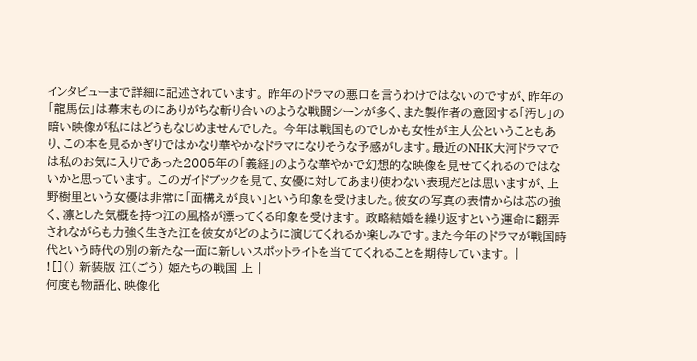インタビューまで詳細に記述されています。 昨年のドラマの悪口を言うわけではないのですが、昨年の「龍馬伝」は幕末ものにありがちな斬り合いのような戦闘シーンが多く、また製作者の意図する「汚し」の暗い映像が私にはどうもなじめませんでした。 今年は戦国ものでしかも女性が主人公ということもあり、この本を見るかぎりではかなり華やかなドラマになりそうな予感がします。最近のNHK大河ドラマでは私のお気に入りであった2005年の「義経」のような華やかで幻想的な映像を見せてくれるのではないかと思っています。 このガイドブックを見て、女優に対してあまり使わない表現だとは思いますが、上野樹里という女優は非常に「面構えが良い」という印象を受けました。彼女の写真の表情からは芯の強く、凛とした気概を持つ江の風格が漂ってくる印象を受けます。 政略結婚を繰り返すという運命に翻弄されながらも力強く生きた江を彼女がどのように演じてくれるか楽しみです。また今年のドラマが戦国時代という時代の別の新たな一面に新しいスポットライトを当ててくれることを期待しています。 |
![]() 新装版 江(ごう) 姫たちの戦国 上 |
何度も物語化、映像化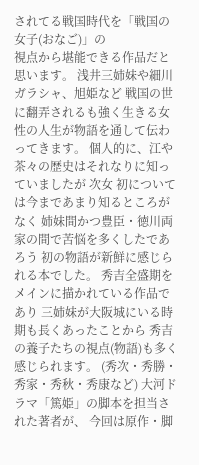されてる戦国時代を「戦国の女子(おなご)」の
視点から堪能できる作品だと思います。 浅井三姉妹や細川ガラシャ、旭姫など 戦国の世に翻弄されるも強く生きる女性の人生が物語を通して伝わってきます。 個人的に、江や茶々の歴史はそれなりに知っていましたが 次女 初については今まであまり知るところがなく 姉妹間かつ豊臣・徳川両家の間で苦悩を多くしたであろう 初の物語が新鮮に感じられる本でした。 秀吉全盛期をメインに描かれている作品であり 三姉妹が大阪城にいる時期も長くあったことから 秀吉の養子たちの視点(物語)も多く感じられます。 (秀次・秀勝・秀家・秀秋・秀康など) 大河ドラマ「篤姫」の脚本を担当された著者が、 今回は原作・脚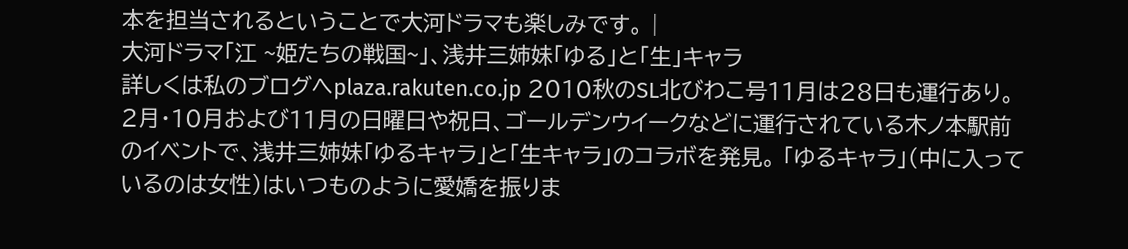本を担当されるということで大河ドラマも楽しみです。 |
大河ドラマ「江 ~姫たちの戦国~」、浅井三姉妹「ゆる」と「生」キャラ
詳しくは私のブログへplaza.rakuten.co.jp 2010秋のSL北びわこ号11月は28日も運行あり。2月・10月および11月の日曜日や祝日、ゴールデンウイークなどに運行されている木ノ本駅前のイベントで、浅井三姉妹「ゆるキャラ」と「生キャラ」のコラボを発見。 「ゆるキャラ」(中に入っているのは女性)はいつものように愛嬌を振りま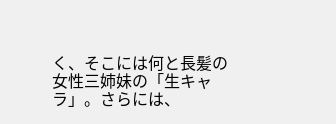く、そこには何と長髪の女性三姉妹の「生キャラ」。さらには、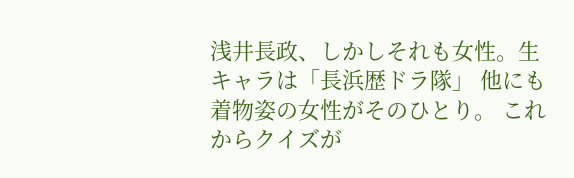浅井長政、しかしそれも女性。生キャラは「長浜歴ドラ隊」 他にも着物姿の女性がそのひとり。 これからクイズが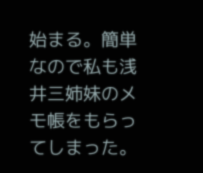始まる。簡単なので私も浅井三姉妹のメモ帳をもらってしまった。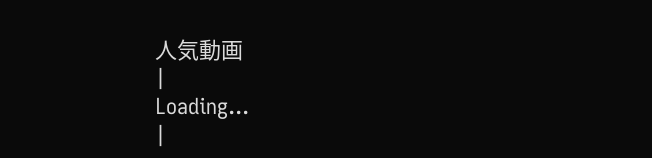人気動画
|
Loading...
|